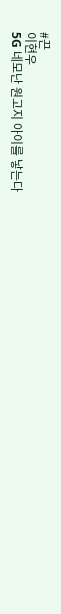#끈
이현우
5G 네모난 원고지 아이를 낳는다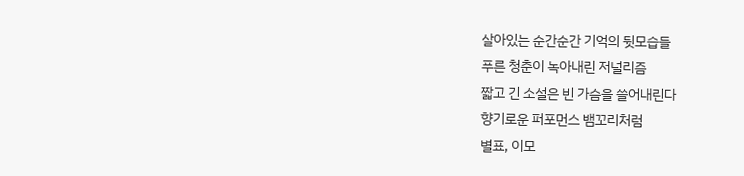살아있는 순간순간 기억의 뒷모습들
푸른 청춘이 녹아내린 저널리즘
짧고 긴 소설은 빈 가슴을 쓸어내린다
향기로운 퍼포먼스 뱀꼬리처럼
별표, 이모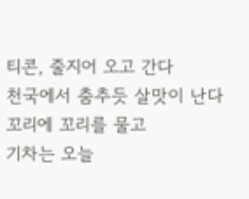티콘, 줄지어 오고 간다
천국에서 춤추듯 살맛이 난다
꼬리에 꼬리를 물고
기차는 오늘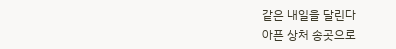같은 내일을 달린다
아픈 상처 송곳으로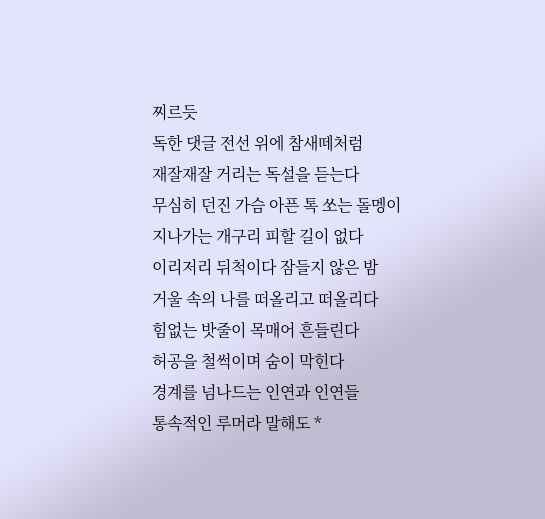찌르듯
독한 댓글 전선 위에 참새떼처럼
재잘재잘 거리는 독설을 듣는다
무심히 던진 가슴 아픈 톡 쏘는 돌멩이
지나가는 개구리 피할 길이 없다
이리저리 뒤척이다 잠들지 않은 밤
거울 속의 나를 떠올리고 떠올리다
힘없는 밧줄이 목매어 흔들린다
허공을 철썩이며 숨이 막힌다
경계를 넘나드는 인연과 인연들
통속적인 루머라 말해도 *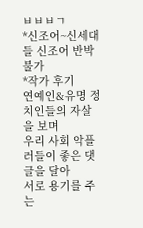ㅂㅂㅂㄱ
*신조어~신세대들 신조어 반박 불가
*작가 후기
연예인&유명 정치인들의 자살을 보며
우리 사회 악플러들이 좋은 댓글을 달아
서로 용기를 주는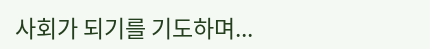사회가 되기를 기도하며...